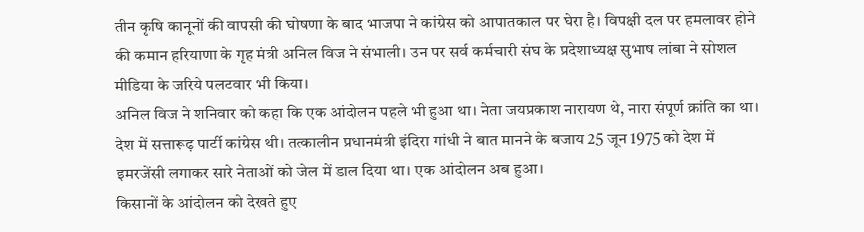तीन कृषि कानूनों की वापसी की घोषणा के बाद भाजपा ने कांग्रेस को आपातकाल पर घेरा है। विपक्षी दल पर हमलावर होने की कमान हरियाणा के गृह मंत्री अनिल विज ने संभाली। उन पर सर्व कर्मचारी संघ के प्रदेशाध्यक्ष सुभाष लांबा ने सोशल मीडिया के जरिये पलटवार भी किया।
अनिल विज ने शनिवार को कहा कि एक आंदोलन पहले भी हुआ था। नेता जयप्रकाश नारायण थे, नारा संपूर्ण क्रांति का था। देश में सत्तारूढ़ पार्टी कांग्रेस थी। तत्कालीन प्रधानमंत्री इंदिरा गांधी ने बात मानने के बजाय 25 जून 1975 को देश में इमरजेंसी लगाकर सारे नेताओं को जेल में डाल दिया था। एक आंदोलन अब हुआ।
किसानों के आंदोलन को देखते हुए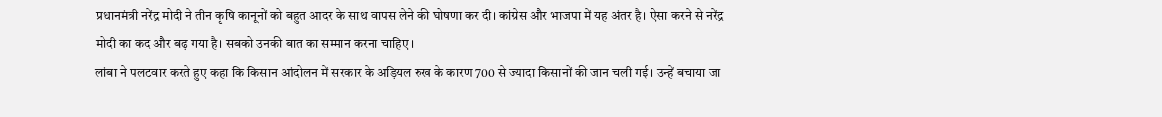प्रधानमंत्री नरेंद्र मोदी ने तीन कृषि कानूनों को बहुत आदर के साथ वापस लेने की घोषणा कर दी। कांग्रेस और भाजपा में यह अंतर है। ऐसा करने से नरेंद्र मोदी का कद और बढ़ गया है। सबको उनकी बात का सम्मान करना चाहिए ।
लांबा ने पलटवार करते हुए कहा कि किसान आंदोलन में सरकार के अड़ियल रुख के कारण 700 से ज्यादा किसानों की जान चली गई। उन्हें बचाया जा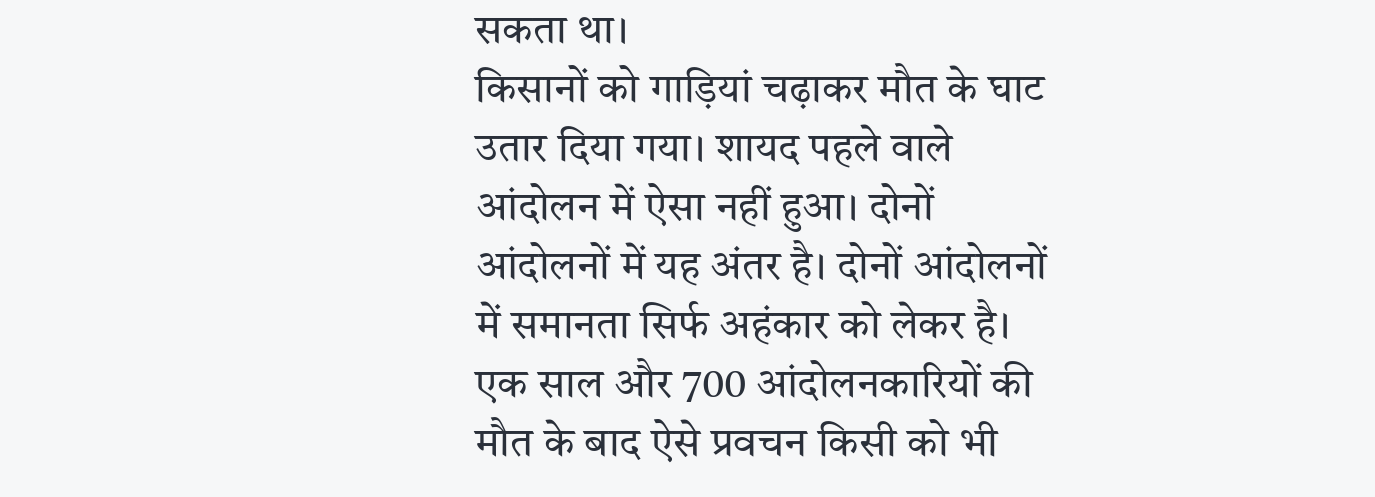सकता था।
किसानों को गाड़ियां चढ़ाकर मौत के घाट उतार दिया गया। शायद पहले वाले आंदोलन में ऐसा नहीं हुआ। दोनों आंदोलनों में यह अंतर है। दोनों आंदोलनों में समानता सिर्फ अहंकार को लेकर है। एक साल और 700 आंदोलनकारियों की मौत के बाद ऐसे प्रवचन किसी को भी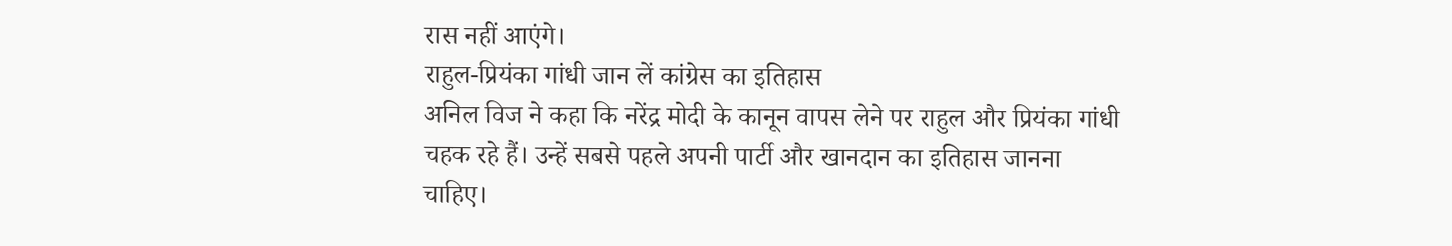रास नहीं आएंगे।
राहुल-प्रियंका गांधी जान लें कांग्रेस का इतिहास
अनिल विज ने कहा कि नरेंद्र मोदी के कानून वापस लेने पर राहुल और प्रियंका गांधी चहक रहे हैं। उन्हें सबसे पहले अपनी पार्टी और खानदान का इतिहास जानना चाहिए।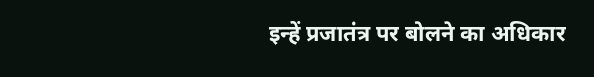इन्हें प्रजातंत्र पर बोलने का अधिकार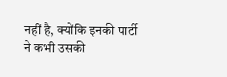नहीं है, क्योंकि इनकी पार्टी ने कभी उसकी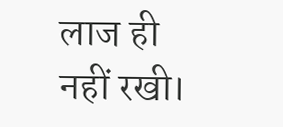लाज ही नहीं रखी।